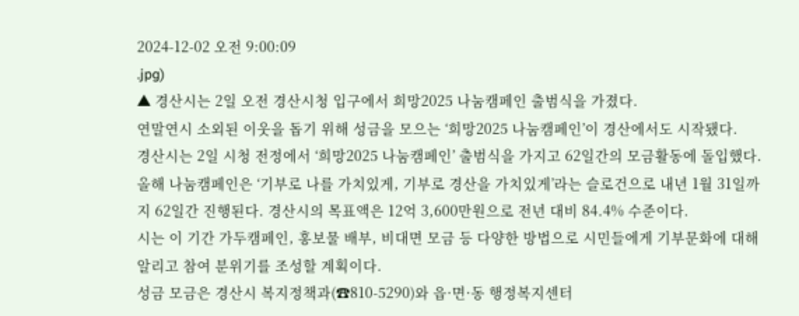2024-12-02 오전 9:00:09
.jpg)
▲ 경산시는 2일 오전 경산시청 입구에서 희망2025 나눔캠페인 출범식을 가졌다.
연말연시 소외된 이웃을 돕기 위해 성금을 모으는 ‘희망2025 나눔캠페인’이 경산에서도 시작됐다.
경산시는 2일 시청 전정에서 ‘희망2025 나눔캠페인’ 출범식을 가지고 62일간의 모금활동에 돌입했다.
올해 나눔캠페인은 ‘기부로 나를 가치있게, 기부로 경산을 가치있게’라는 슬로건으로 내년 1월 31일까지 62일간 진행된다. 경산시의 목표액은 12억 3,600만원으로 전년 대비 84.4% 수준이다.
시는 이 기간 가두캠페인, 홍보물 배부, 비대면 모금 등 다양한 방법으로 시민들에게 기부문화에 대해 알리고 참여 분위기를 조성할 계획이다.
성금 모금은 경산시 복지정책과(☎810-5290)와 읍·면·동 행정복지센터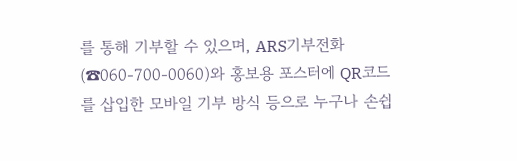를 통해 기부할 수 있으며, ARS기부전화(☎060-700-0060)와 홍보용 포스터에 QR코드를 삽입한 모바일 기부 방식 등으로 누구나 손쉽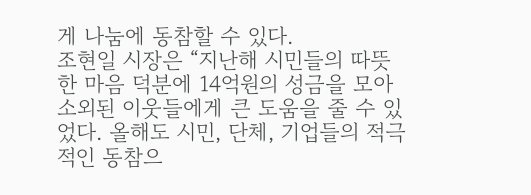게 나눔에 동참할 수 있다.
조현일 시장은 “지난해 시민들의 따뜻한 마음 덕분에 14억원의 성금을 모아 소외된 이웃들에게 큰 도움을 줄 수 있었다. 올해도 시민, 단체, 기업들의 적극적인 동참으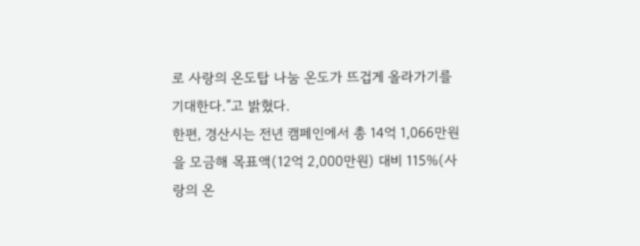로 사랑의 온도탑 나눔 온도가 뜨겁게 올라가기를 기대한다.”고 밝혔다.
한편, 경산시는 전년 캠페인에서 총 14억 1,066만원을 모금해 목표액(12억 2,000만원) 대비 115%(사랑의 온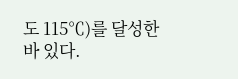도 115℃)를 달성한 바 있다.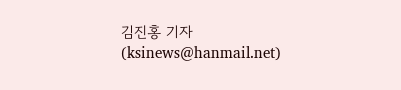김진홍 기자 (ksinews@hanmail.net)